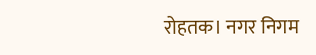रोहतक। नगर निगम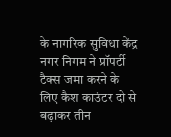के नागरिक सुविधा केंद्र नगर निगम ने प्रॉपर्टी टैक्स जमा करने के लिए कैश काउंटर दो से बढ़ाकर तीन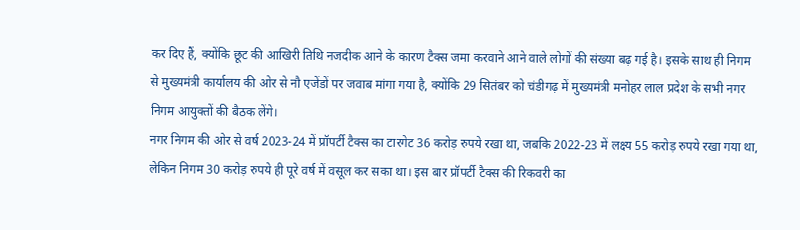कर दिए हैं, क्योंकि छूट की आखिरी तिथि नजदीक आने के कारण टैक्स जमा करवाने आने वाले लोगों की संख्या बढ़ गई है। इसके साथ ही निगम से मुख्यमंत्री कार्यालय की ओर से नौ एजेंडों पर जवाब मांगा गया है, क्योंकि 29 सितंबर को चंडीगढ़ में मुख्यमंत्री मनोहर लाल प्रदेश के सभी नगर निगम आयुक्तों की बैठक लेंगे।
नगर निगम की ओर से वर्ष 2023-24 में प्रॉपर्टी टैक्स का टारगेट 36 करोड़ रुपये रखा था, जबकि 2022-23 में लक्ष्य 55 करोड़ रुपये रखा गया था, लेकिन निगम 30 करोड़ रुपये ही पूरे वर्ष में वसूल कर सका था। इस बार प्रॉपर्टी टैक्स की रिकवरी का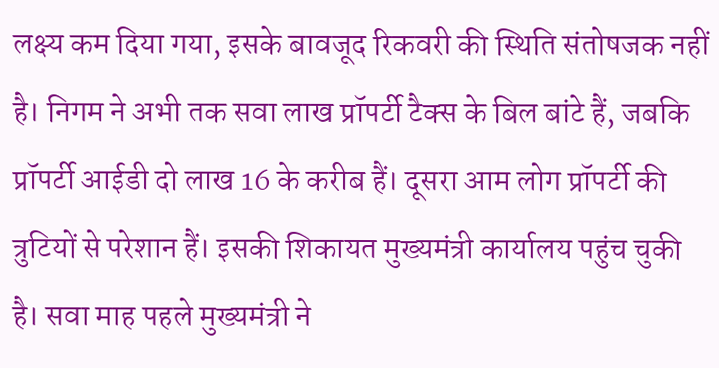लक्ष्य कम दिया गया, इसके बावजूद रिकवरी की स्थिति संतोषजक नहीं है। निगम ने अभी तक सवा लाख प्रॉपर्टी टैक्स के बिल बांटे हैं, जबकि प्रॉपर्टी आईडी दो लाख 16 के करीब हैं। दूसरा आम लोग प्रॉपर्टी की त्रुटियों से परेशान हैं। इसकी शिकायत मुख्यमंत्री कार्यालय पहुंच चुकी है। सवा माह पहले मुख्यमंत्री ने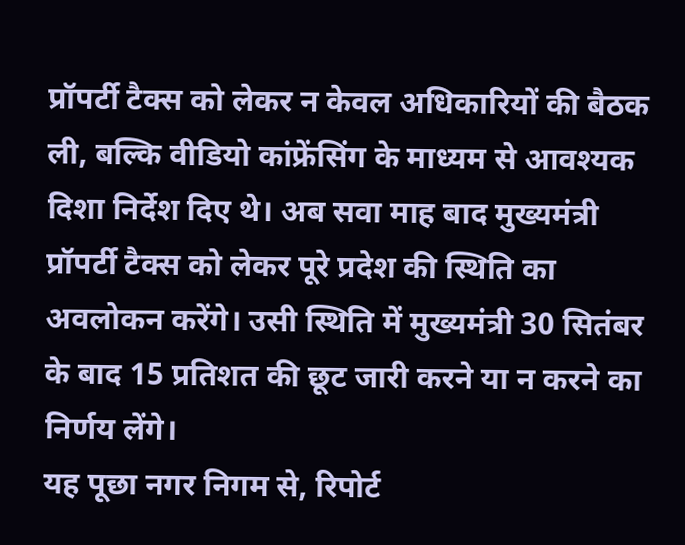प्रॉपर्टी टैक्स को लेकर न केवल अधिकारियों की बैठक ली, बल्कि वीडियो कांफ्रेंसिंग के माध्यम से आवश्यक दिशा निर्देश दिए थे। अब सवा माह बाद मुख्यमंत्री प्रॉपर्टी टैक्स को लेकर पूरे प्रदेश की स्थिति का अवलोकन करेंगे। उसी स्थिति में मुख्यमंत्री 30 सितंबर के बाद 15 प्रतिशत की छूट जारी करने या न करने का निर्णय लेंगे।
यह पूछा नगर निगम से, रिपोर्ट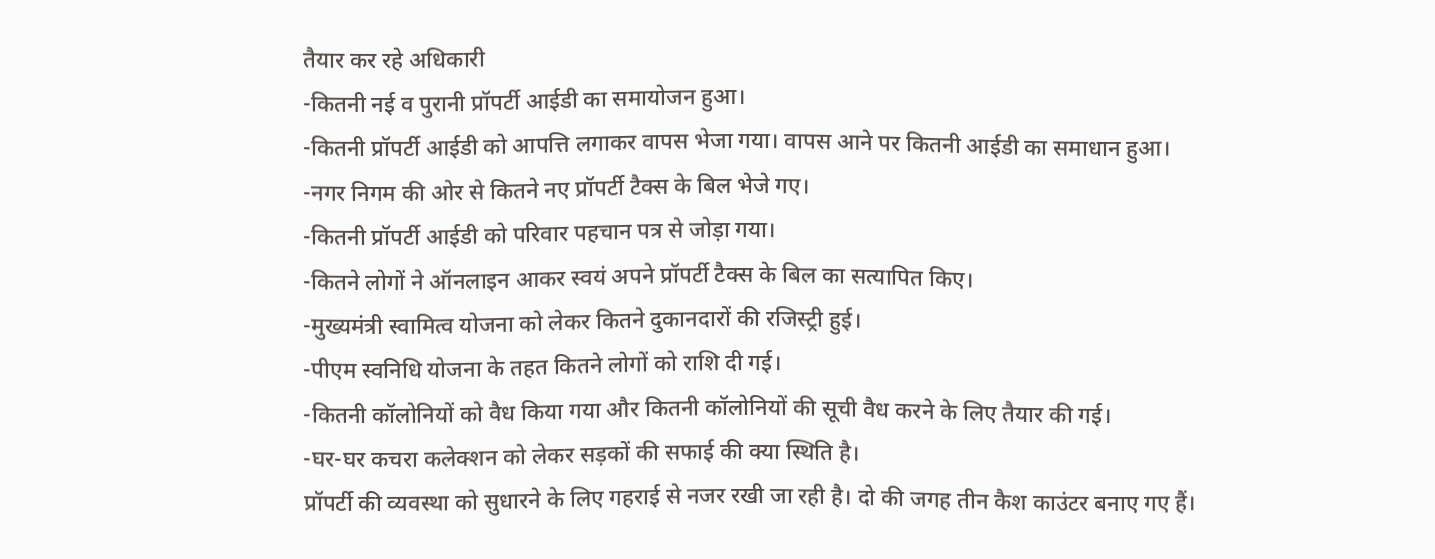तैयार कर रहे अधिकारी
-कितनी नई व पुरानी प्रॉपर्टी आईडी का समायोजन हुआ।
-कितनी प्रॉपर्टी आईडी को आपत्ति लगाकर वापस भेजा गया। वापस आने पर कितनी आईडी का समाधान हुआ।
-नगर निगम की ओर से कितने नए प्रॉपर्टी टैक्स के बिल भेजे गए।
-कितनी प्रॉपर्टी आईडी को परिवार पहचान पत्र से जोड़ा गया।
-कितने लोगों ने ऑनलाइन आकर स्वयं अपने प्रॉपर्टी टैक्स के बिल का सत्यापित किए।
-मुख्यमंत्री स्वामित्व योजना को लेकर कितने दुकानदारों की रजिस्ट्री हुई।
-पीएम स्वनिधि योजना के तहत कितने लोगों को राशि दी गई।
-कितनी कॉलोनियों को वैध किया गया और कितनी कॉलोनियों की सूची वैध करने के लिए तैयार की गई।
-घर-घर कचरा कलेक्शन को लेकर सड़कों की सफाई की क्या स्थिति है।
प्रॉपर्टी की व्यवस्था को सुधारने के लिए गहराई से नजर रखी जा रही है। दो की जगह तीन कैश काउंटर बनाए गए हैं।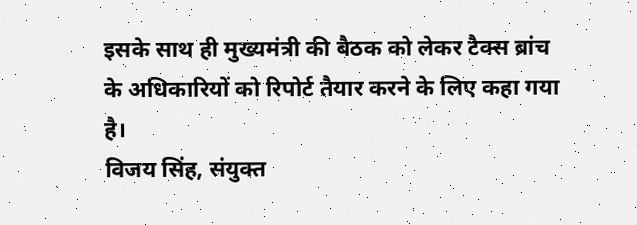इसके साथ ही मुख्यमंत्री की बैठक को लेकर टैक्स ब्रांच के अधिकारियों को रिपोर्ट तैयार करने के लिए कहा गया है।
विजय सिंह, संयुक्त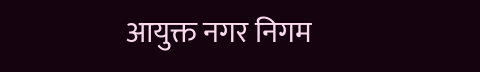आयुक्त नगर निगम